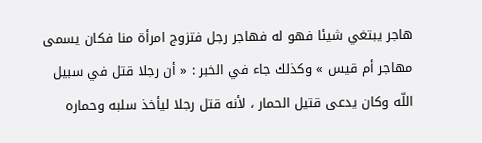هاجر يبتغي شيئا فهو له فهاجر رجل فتزوج امرأة منا فكان يسمى مهاجر أم قيس » وكذلك جاء في الخبر : « أن رجلا قتل في سبيل اللّه وكان يدعى قتيل الحمار ، لأنه قتل رجلا ليأخذ سلبه وحماره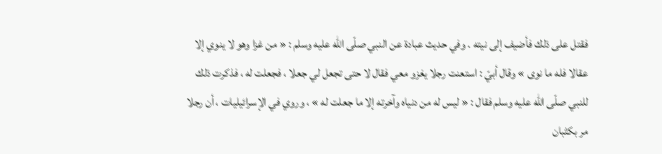فقتل على ذلك فأضيف إلى نيته . وفي حديث عبادة عن النبي صلّى اللّه عليه وسلم : « من غزا وهو لا ينوي إلا عقالا فله ما نوى » وقال أبيّ : استعنت رجلا يغزو معي فقال لا حتى تجعل لي جعلا ، فجعلت له ، فذكرت ذلك للنبي صلّى اللّه عليه وسلم فقال : « ليس له من دنياه وآخرته إلا ما جعلت له » ، وروي في الإسرائيليات ، أن رجلا مر بكثبان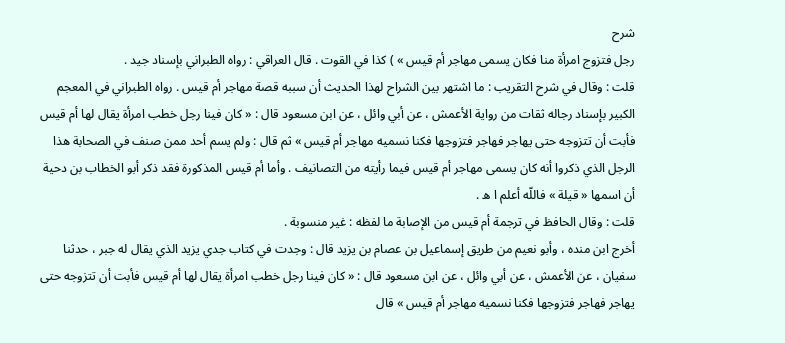شرح
رجل فتزوج امرأة منا فكان يسمى مهاجر أم قيس » ) كذا في القوت . قال العراقي : رواه الطبراني بإسناد جيد .
قلت : وقال في شرح التقريب : ما اشتهر بين الشراح لهذا الحديث أن سببه قصة مهاجر أم قيس . رواه الطبراني في المعجم الكبير بإسناد رجاله ثقات من رواية الأعمش ، عن أبي وائل ، عن ابن مسعود قال : « كان فينا رجل خطب امرأة يقال لها أم قيس فأبت أن تتزوجه حتى يهاجر فهاجر فتزوجها فكنا نسميه مهاجر أم قيس » ثم قال : ولم يسم أحد ممن صنف في الصحابة هذا الرجل الذي ذكروا أنه كان يسمى مهاجر أم قيس فيما رأيته من التصانيف . وأما أم قيس المذكورة فقد ذكر أبو الخطاب بن دحية أن اسمها « قيلة » فاللّه أعلم ا ه .
قلت : وقال الحافظ في ترجمة أم قيس من الإصابة ما لفظه : غير منسوبة .
أخرج ابن منده ، وأبو نعيم من طريق إسماعيل بن عصام بن يزيد قال : وجدت في كتاب جدي يزيد الذي يقال له جبر ، حدثنا سفيان ، عن الأعمش ، عن أبي وائل ، عن ابن مسعود قال : « كان فينا رجل خطب امرأة يقال لها أم قيس فأبت أن تتزوجه حتى يهاجر فهاجر فتزوجها فكنا نسميه مهاجر أم قيس » قال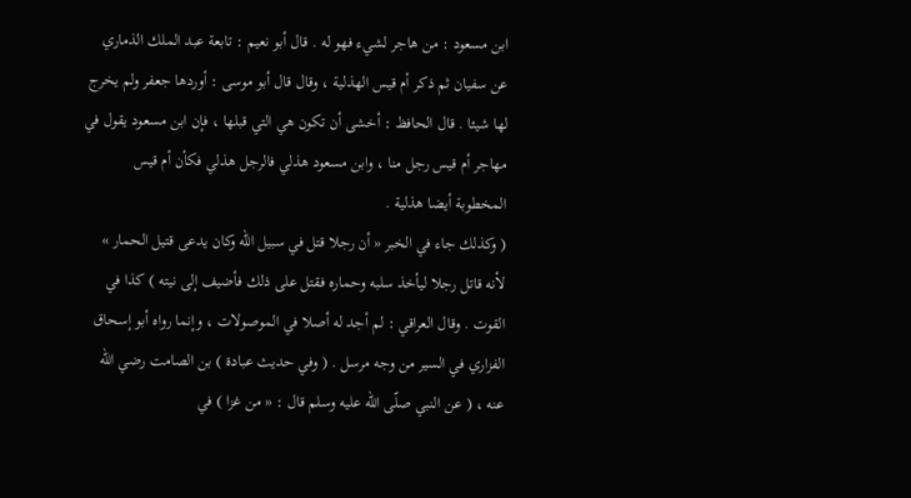ابن مسعود : من هاجر لشيء فهو له . قال أبو نعيم : تابعة عبد الملك الذماري عن سفيان ثم ذكر أم قيس الهذلية ، وقال قال أبو موسى : أوردها جعفر ولم يخرج لها شيئا . قال الحافظ : أخشى أن تكون هي التي قبلها ، فإن ابن مسعود يقول في مهاجر أم قيس رجل منا ، وابن مسعود هذلي فالرجل هذلي فكأن أم قيس المخطوبة أيضا هذلية .
( وكذلك جاء في الخبر « أن رجلا قتل في سبيل اللّه وكان يدعى قتيل الحمار » لأنه قاتل رجلا ليأخذ سلبه وحماره فقتل على ذلك فأضيف إلى نيته ) كذا في القوت . وقال العراقي : لم أجد له أصلا في الموصولات ، وإنما رواه أبو إسحاق الفزاري في السير من وجه مرسل . ( وفي حديث عبادة ) بن الصامت رضي اللّه عنه ، ( عن النبي صلّى اللّه عليه وسلم قال : « من غزا ) في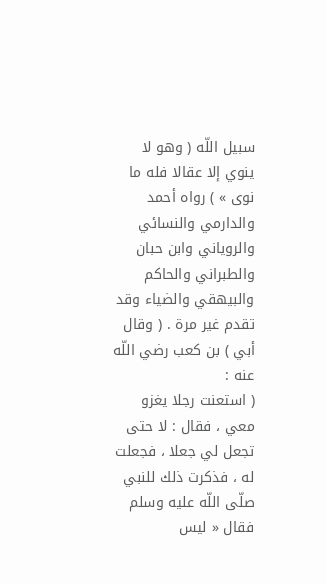سبيل اللّه ( وهو لا ينوي إلا عقالا فله ما نوى » ) رواه أحمد والدارمي والنسائي والروياني وابن حبان والطبراني والحاكم والبيهقي والضياء وقد تقدم غير مرة . ( وقال أبي ) بن كعب رضي اللّه عنه :
( استعنت رجلا يغزو معي ، فقال : لا حتى تجعل لي جعلا ، فجعلت له ، فذكرت ذلك للنبي صلّى اللّه عليه وسلم فقال « ليس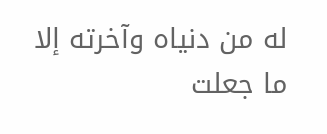له من دنياه وآخرته إلا ما جعلت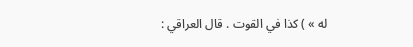له » ) كذا في القوت . قال العراقي :